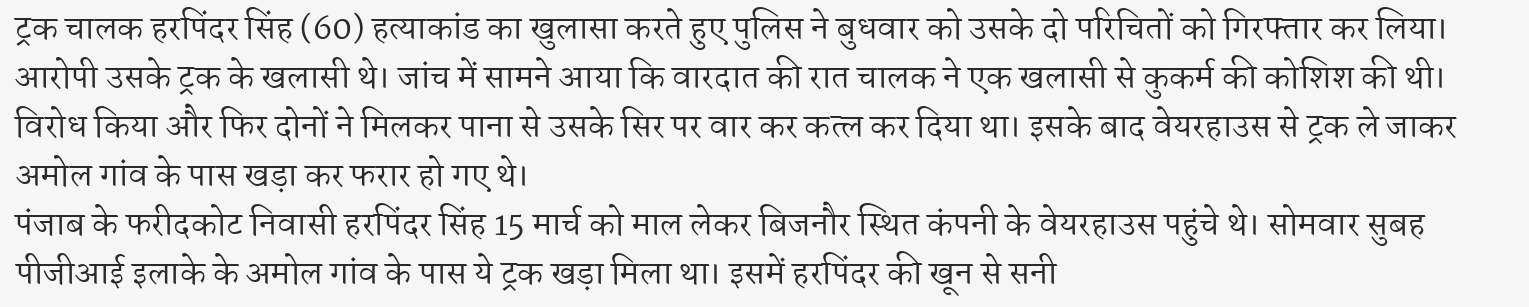ट्रक चालक हरपिंदर सिंह (60) हत्याकांड का खुलासा करते हुए पुलिस ने बुधवार को उसके दो परिचितों को गिरफ्तार कर लिया। आरोपी उसके ट्रक के खलासी थे। जांच में सामने आया कि वारदात की रात चालक ने एक खलासी से कुकर्म की कोशिश की थी। विरोध किया और फिर दोनों ने मिलकर पाना से उसके सिर पर वार कर कत्ल कर दिया था। इसके बाद वेयरहाउस से ट्रक ले जाकर अमोल गांव के पास खड़ा कर फरार हो गए थे।
पंजाब के फरीदकोट निवासी हरपिंदर सिंह 15 मार्च को माल लेकर बिजनौर स्थित कंपनी के वेयरहाउस पहुंचे थे। सोमवार सुबह पीजीआई इलाके के अमोल गांव के पास ये ट्रक खड़ा मिला था। इसमें हरपिंदर की खून से सनी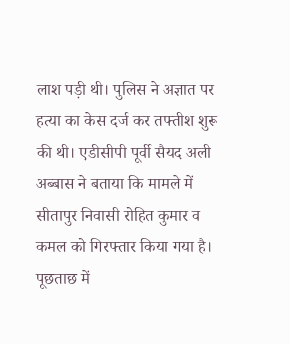लाश पड़ी थी। पुलिस ने अज्ञात पर हत्या का केस दर्ज कर तफ्तीश शुरू की थी। एडीसीपी पूर्वी सैयद अली अब्बास ने बताया कि मामले में सीतापुर निवासी रोहित कुमार व कमल को गिरफ्तार किया गया है। पूछताछ में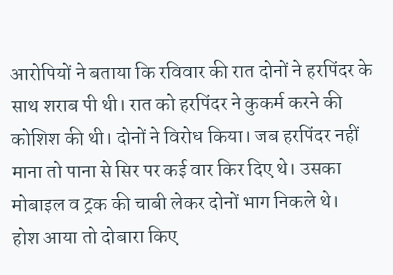आरोपियों ने बताया कि रविवार की रात दोनों ने हरपिंदर के साथ शराब पी थी। रात को हरपिंदर ने कुकर्म करने की कोशिश की थी। दोनों ने विरोध किया। जब हरपिंदर नहीं माना तो पाना से सिर पर कई वार किर दिए थे। उसका मोबाइल व ट्रक की चाबी लेकर दोनों भाग निकले थे।
होश आया तो दोबारा किए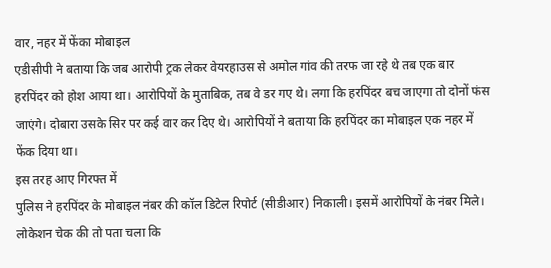वार, नहर में फेंका मोबाइल
एडीसीपी ने बताया कि जब आरोपी ट्रक लेकर वेयरहाउस से अमोल गांव की तरफ जा रहे थे तब एक बार हरपिंदर को होश आया था। आरोपियों के मुताबिक, तब वे डर गए थे। लगा कि हरपिंदर बच जाएगा तो दोनों फंस जाएंगे। दोबारा उसके सिर पर कई वार कर दिए थे। आरोपियों ने बताया कि हरपिंदर का मोबाइल एक नहर में फेंक दिया था।
इस तरह आए गिरफ्त में
पुलिस ने हरपिंदर के मोबाइल नंबर की कॉल डिटेल रिपोर्ट (सीडीआर) निकाली। इसमें आरोपियों के नंबर मिले। लोकेशन चेक की तो पता चला कि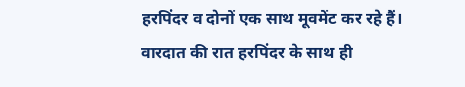हरपिंदर व दोनों एक साथ मूवमेंट कर रहे हैं। वारदात की रात हरपिंदर के साथ ही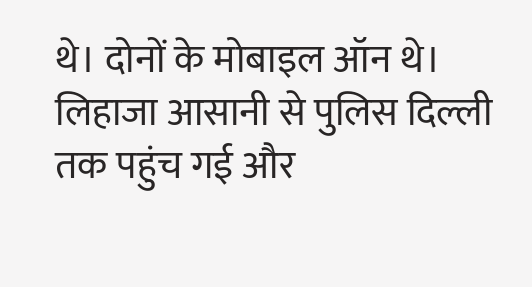थे। दोनों के मोबाइल ऑन थे। लिहाजा आसानी से पुलिस दिल्ली तक पहुंच गई और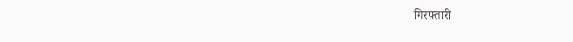गिरफ्तारी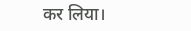कर लिया।